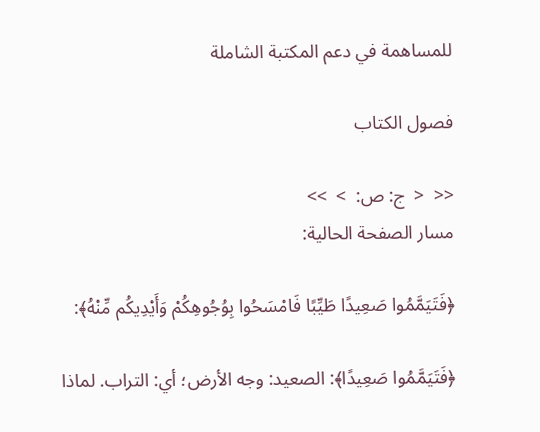للمساهمة في دعم المكتبة الشاملة

فصول الكتاب

<<  <  ج: ص:  >  >>
مسار الصفحة الحالية:

﴿فَتَيَمَّمُوا صَعِيدًا طَيِّبًا فَامْسَحُوا بِوُجُوهِكُمْ وَأَيْدِيكُم مِّنْهُ﴾:

﴿فَتَيَمَّمُوا صَعِيدًا﴾: الصعيد: وجه الأرض؛ أي: التراب. لماذا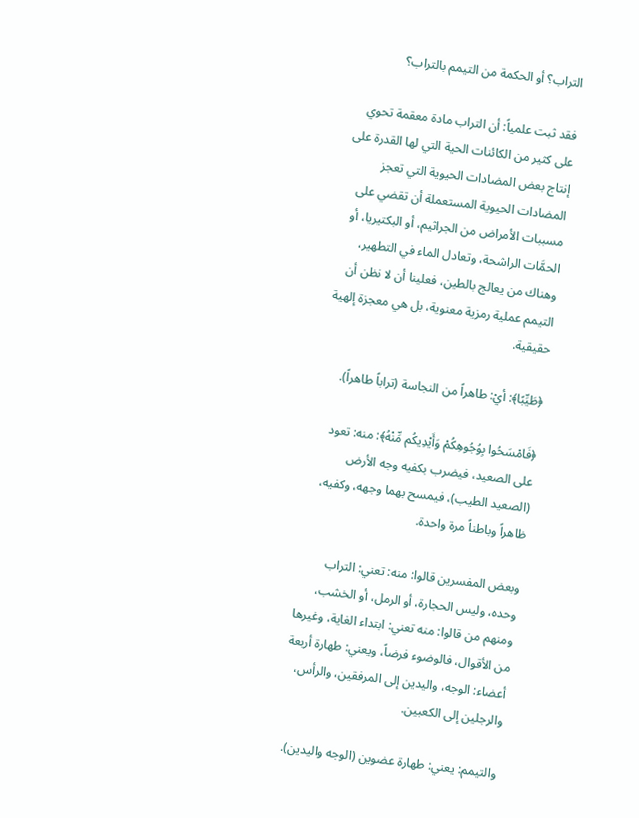التراب؟ أو الحكمة من التيمم بالتراب؟

فقد ثبت علمياً: أن التراب مادة معقمة تحوي على كثير من الكائنات الحية التي لها القدرة على إنتاج بعض المضادات الحيوية التي تعجز المضادات الحيوية المستعملة أن تقضي على مسببات الأمراض من الجراثيم، أو البكتيريا، أو الحمَّات الراشحة، وتعادل الماء في التطهير، وهناك من يعالج بالطين، فعلينا أن لا نظن أن التيمم عملية رمزية معنوية، بل هي معجزة إلهية حقيقية.

﴿طَيِّبًا﴾: أيْ: طاهراً من النجاسة (تراباً طاهراً).

﴿فَامْسَحُوا بِوُجُوهِكُمْ وَأَيْدِيكُم مِّنْهُ﴾: منه: تعود على الصعيد، فيضرب بكفيه وجه الأرض (الصعيد الطيب)، فيمسح بهما وجهه، وكفيه، ظاهراً وباطناً مرة واحدة.

وبعض المفسرين قالوا: منه: تعني: التراب وحده، وليس الحجارة، أو الرمل، أو الخشب، ومنهم من قالوا: منه تعني: ابتداء الغاية، وغيرها من الأقوال، فالوضوء فرضاً، ويعني: طهارة أربعة أعضاء: الوجه، واليدين إلى المرفقين، والرأس، والرجلين إلى الكعبين.

والتيمم: يعني: طهارة عضوين (الوجه واليدين).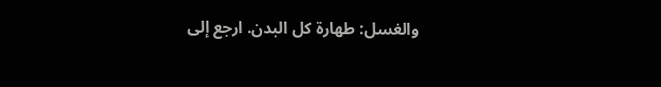والغسل: طهارة كل البدن. ارجع إلى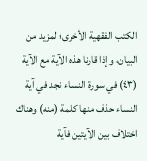الكتب الفقهية الأخرى؛ لمزيد من البيان، وإذا قارنا هذه الآية مع الآية (٤٣) في سورة النساء نجد في آية النساء حذف منها كلمة (منه) وهناك اختلاف بين الآيتين فآية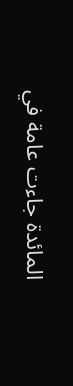المائدة جاءت عامة في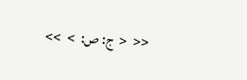<<  <  ج: ص:  >  >>